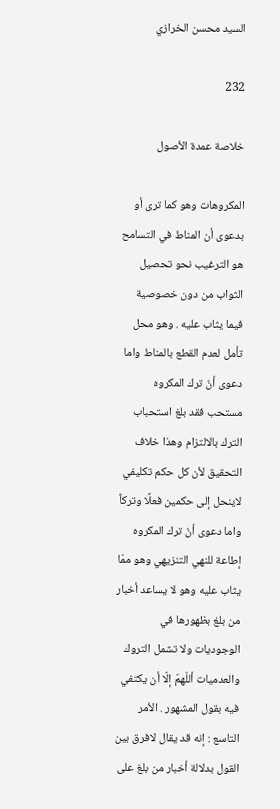السيد محسن الخرازي

232

خلاصة عمدة الأصول

المكروهات وهو كما ترى أو بدعوى أن المناط في التسامح هو الترغيب نحو تحصيل الثواب من دون خصوصية فيما يثاب عليه . وهو محل تأمل لعدم القطع بالمناط واما دعوى أنّ ترك المكروه مستحب فقد بلغ استحباب الترك بالالتزام وهذا خلاف التحقيق لأن كل حكم تكليفي لاينحل إلى حكمين فعلًا وتركاً واما دعوى أنّ ترك المكروه إطاعة للنهي التنزيهي وهو ممّا يثاب عليه وهو لا يساعد أخبار من بلغ بظهورها في الوجوديات ولا تشمل التروك والعدميات أللّهمّ إلّا أن يكتفي فيه بقول المشهور . الأمر التاسع : إنه قد يقال لافرق بين القول بدلالة أخبار من بلغ على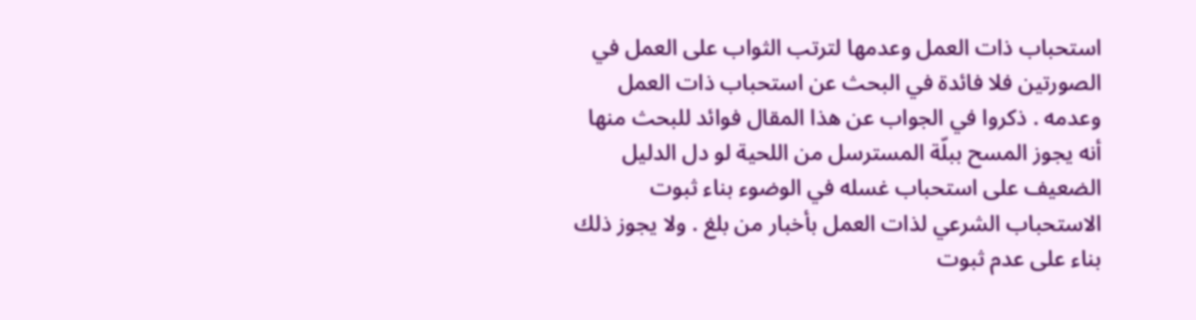استحباب ذات العمل وعدمها لترتب الثواب على العمل في الصورتين فلا فائدة في البحث عن استحباب ذات العمل وعدمه . ذكروا في الجواب عن هذا المقال فوائد للبحث منها أنه يجوز المسح ببلّة المسترسل من اللحية لو دل الدليل الضعيف على استحباب غسله في الوضوء بناء ثبوت الاستحباب الشرعي لذات العمل بأخبار من بلغ . ولا يجوز ذلك بناء على عدم ثبوت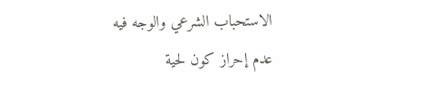الاستحباب الشرعي والوجه فيه عدم إحراز كون لحية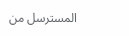المسترسل من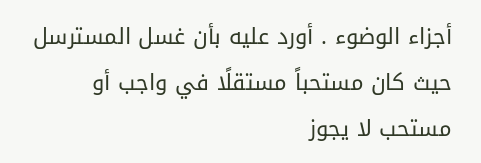أجزاء الوضوء . أورد عليه بأن غسل المسترسل حيث كان مستحباً مستقلًا في واجب أو مستحب لا يجوز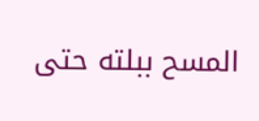المسح ببلته حتى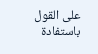على القول باستفادة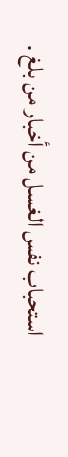استحباب نفس الغسل من أخبار من بلغ .